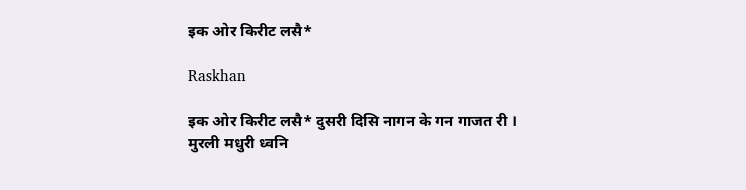इक ओर किरीट लसै*

Raskhan

इक ओर किरीट लसै* दुसरी दिसि नागन के गन गाजत री ।
मुरली मधुरी ध्वनि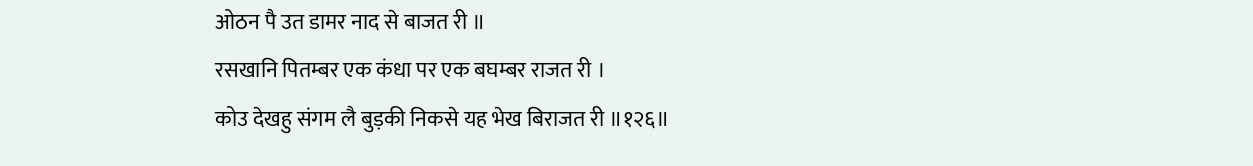ओठन पै उत डामर नाद से बाजत री ॥
रसखानि पितम्बर एक कंधा पर एक बघम्बर राजत री ।
कोउ देखहु संगम लै बुड़की निकसे यह भेख बिराजत री ॥१२६॥